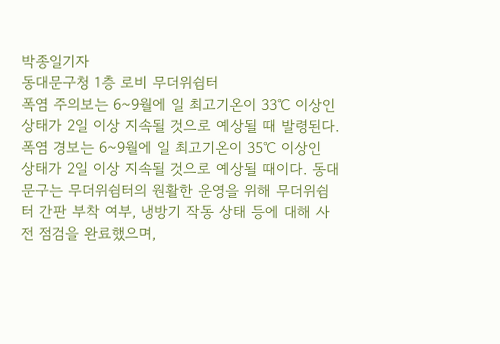박종일기자
동대문구청 1층 로비 무더위쉼터
폭염 주의보는 6~9월에 일 최고기온이 33℃ 이상인 상태가 2일 이상 지속될 것으로 예상될 때 발령된다. 폭염 경보는 6~9월에 일 최고기온이 35℃ 이상인 상태가 2일 이상 지속될 것으로 예상될 때이다. 동대문구는 무더위쉼터의 원활한 운영을 위해 무더위쉼터 간판 부착 여부, 냉방기 작동 상태 등에 대해 사전 점검을 완료했으며,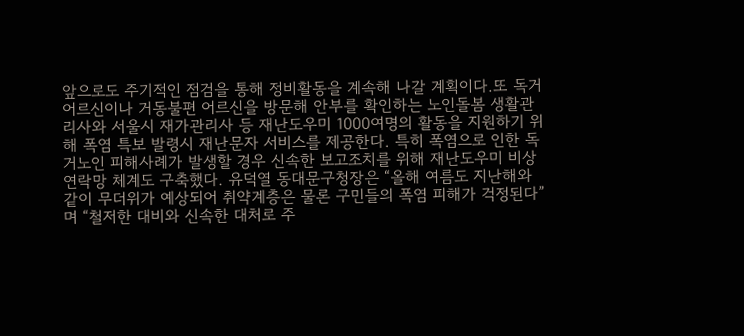앞으로도 주기적인 점검을 통해 정비활동을 계속해 나갈 계획이다.또 독거 어르신이나 거동불편 어르신을 방문해 안부를 확인하는 노인돌봄 생활관리사와 서울시 재가관리사 등 재난도우미 1000여명의 활동을 지원하기 위해 폭염 특보 발령시 재난문자 서비스를 제공한다. 특히 폭염으로 인한 독거노인 피해사례가 발생할 경우 신속한 보고조치를 위해 재난도우미 비상연락망 체계도 구축했다. 유덕열 동대문구청장은 “올해 여름도 지난해와 같이 무더위가 예상되어 취약계층은 물론 구민들의 폭염 피해가 걱정된다”며 “철저한 대비와 신속한 대처로 주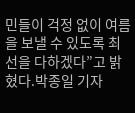민들이 걱정 없이 여름을 보낼 수 있도록 최선을 다하겠다”고 밝혔다.박종일 기자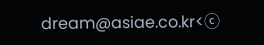dream@asiae.co.kr<ⓒ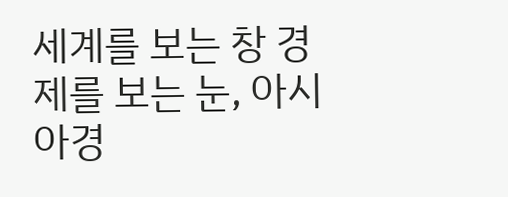세계를 보는 창 경제를 보는 눈, 아시아경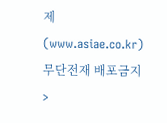제(www.asiae.co.kr) 무단전재 배포금지>